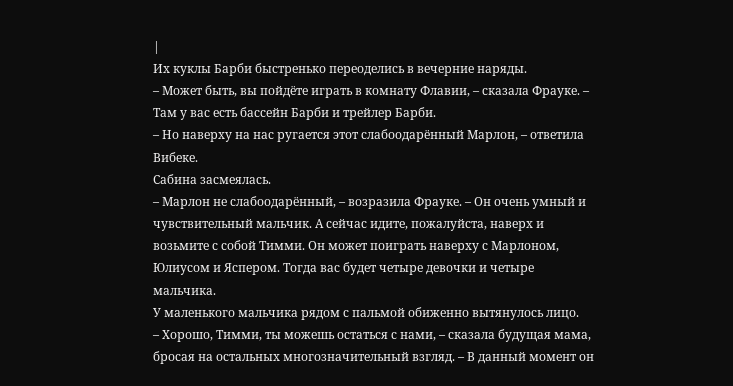|
Их куклы Барби быстренько переоделись в вечерние наряды.
– Может быть, вы пойдёте играть в комнату Флавии, – сказала Фрауке. – Там у вас есть бассейн Барби и трейлер Барби.
– Но наверху на нас ругается этот слабоодарённый Марлон, – ответила Вибеке.
Сабина засмеялась.
– Марлон не слабоодарённый, – возразила Фрауке. – Он очень умный и чувствительный мальчик. А сейчас идите, пожалуйста, наверх и возьмите с собой Тимми. Он может поиграть наверху с Марлоном, Юлиусом и Яспером. Тогда вас будет четыре девочки и четыре мальчика.
У маленького мальчика рядом с пальмой обиженно вытянулось лицо.
– Хорошо, Тимми, ты можешь остаться с нами, – сказала будущая мама, бросая на остальных многозначительный взгляд. – В данный момент он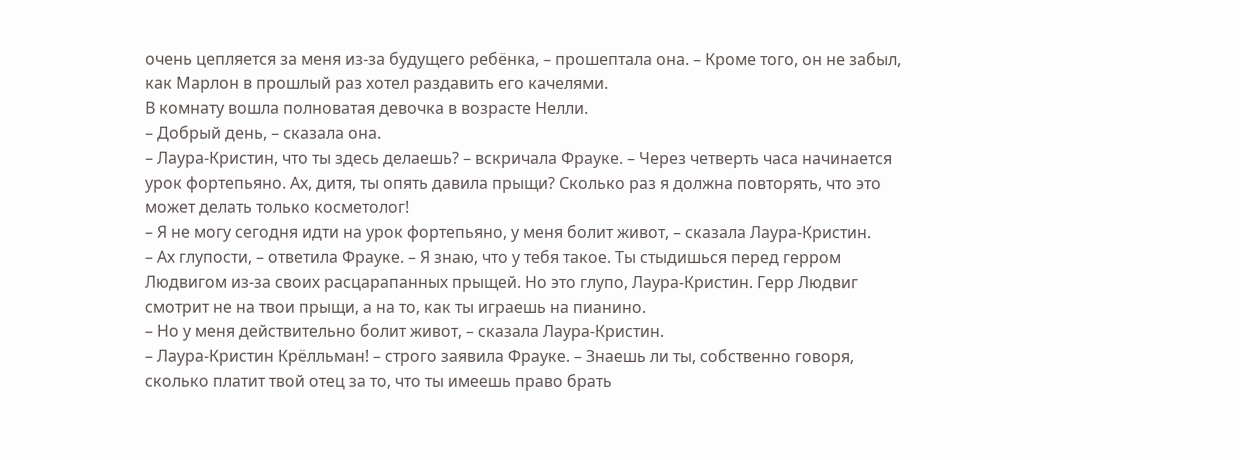очень цепляется за меня из-за будущего ребёнка, – прошептала она. – Кроме того, он не забыл, как Марлон в прошлый раз хотел раздавить его качелями.
В комнату вошла полноватая девочка в возрасте Нелли.
– Добрый день, – сказала она.
– Лаура-Кристин, что ты здесь делаешь? – вскричала Фрауке. – Через четверть часа начинается урок фортепьяно. Ах, дитя, ты опять давила прыщи? Сколько раз я должна повторять, что это может делать только косметолог!
– Я не могу сегодня идти на урок фортепьяно, у меня болит живот, – сказала Лаура-Кристин.
– Ах глупости, – ответила Фрауке. – Я знаю, что у тебя такое. Ты стыдишься перед герром Людвигом из-за своих расцарапанных прыщей. Но это глупо, Лаура-Кристин. Герр Людвиг смотрит не на твои прыщи, а на то, как ты играешь на пианино.
– Но у меня действительно болит живот, – сказала Лаура-Кристин.
– Лаура-Кристин Крёлльман! – строго заявила Фрауке. – Знаешь ли ты, собственно говоря, сколько платит твой отец за то, что ты имеешь право брать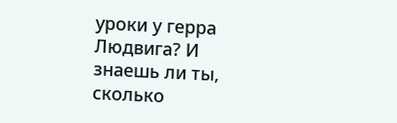уроки у герра Людвига? И знаешь ли ты, сколько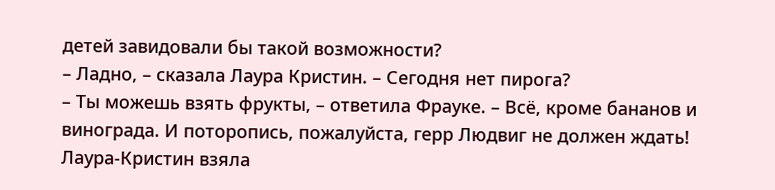детей завидовали бы такой возможности?
– Ладно, – сказала Лаура Кристин. – Сегодня нет пирога?
– Ты можешь взять фрукты, – ответила Фрауке. – Всё, кроме бананов и винограда. И поторопись, пожалуйста, герр Людвиг не должен ждать!
Лаура-Кристин взяла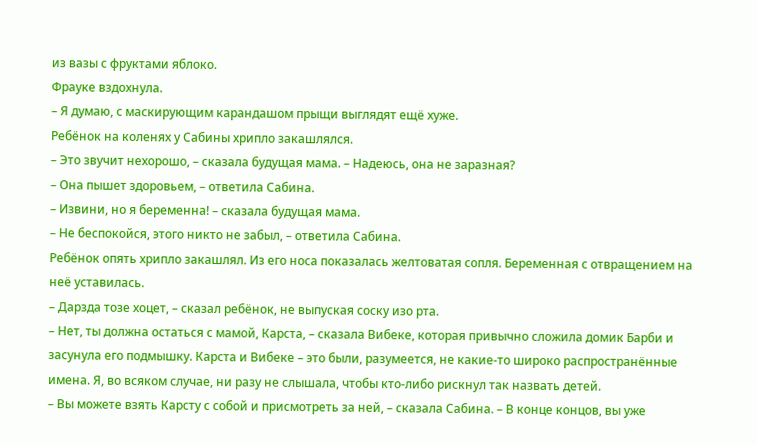из вазы с фруктами яблоко.
Фрауке вздохнула.
– Я думаю, с маскирующим карандашом прыщи выглядят ещё хуже.
Ребёнок на коленях у Сабины хрипло закашлялся.
– Это звучит нехорошо, – сказала будущая мама. – Надеюсь, она не заразная?
– Она пышет здоровьем, – ответила Сабина.
– Извини, но я беременна! – сказала будущая мама.
– Не беспокойся, этого никто не забыл, – ответила Сабина.
Ребёнок опять хрипло закашлял. Из его носа показалась желтоватая сопля. Беременная с отвращением на неё уставилась.
– Дарзда тозе хоцет, – сказал ребёнок, не выпуская соску изо рта.
– Нет, ты должна остаться с мамой, Карста, – сказала Вибеке, которая привычно сложила домик Барби и засунула его подмышку. Карста и Вибеке – это были, разумеется, не какие-то широко распространённые имена. Я, во всяком случае, ни разу не слышала, чтобы кто-либо рискнул так назвать детей.
– Вы можете взять Карсту с собой и присмотреть за ней, – сказала Сабина. – В конце концов, вы уже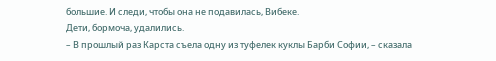большие. И следи, чтобы она не подавилась, Вибеке.
Дети, бормоча, удалились.
– В прошлый раз Карста съела одну из туфелек куклы Барби Софии, – сказала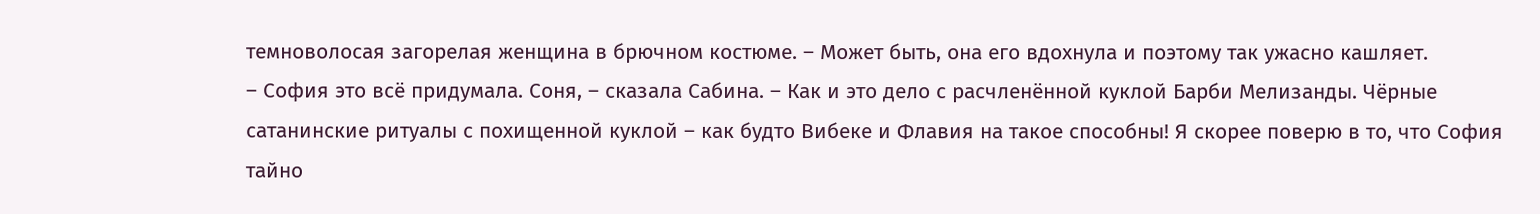темноволосая загорелая женщина в брючном костюме. – Может быть, она его вдохнула и поэтому так ужасно кашляет.
– София это всё придумала. Соня, – сказала Сабина. – Как и это дело с расчленённой куклой Барби Мелизанды. Чёрные сатанинские ритуалы с похищенной куклой – как будто Вибеке и Флавия на такое способны! Я скорее поверю в то, что София тайно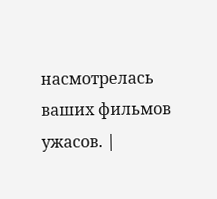насмотрелась ваших фильмов ужасов. |